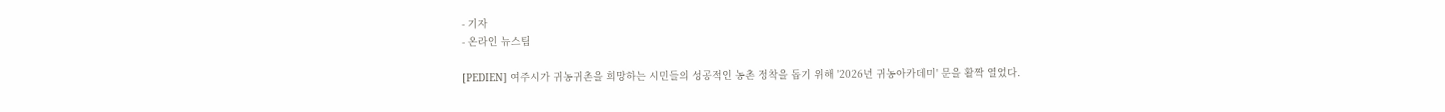- 기자
- 온라인 뉴스팀

[PEDIEN] 여주시가 귀농귀촌을 희망하는 시민들의 성공적인 농촌 정착을 돕기 위해 '2026년 귀농아카데미' 문을 활짝 열었다.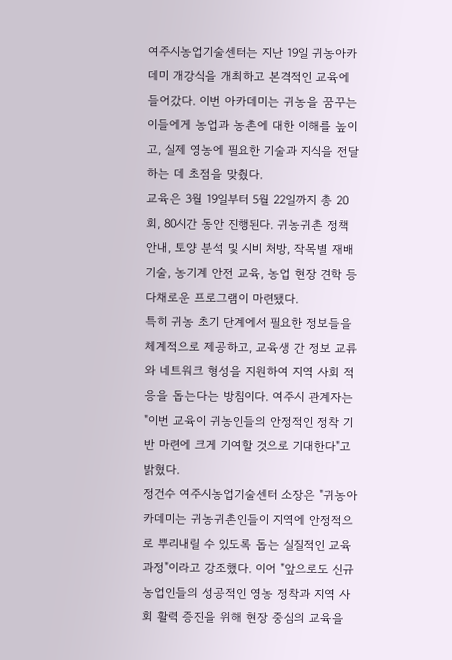여주시농업기술센터는 지난 19일 귀농아카데미 개강식을 개최하고 본격적인 교육에 들어갔다. 이번 아카데미는 귀농을 꿈꾸는 이들에게 농업과 농촌에 대한 이해를 높이고, 실제 영농에 필요한 기술과 지식을 전달하는 데 초점을 맞췄다.
교육은 3월 19일부터 5월 22일까지 총 20회, 80시간 동안 진행된다. 귀농귀촌 정책 안내, 토양 분석 및 시비 처방, 작목별 재배 기술, 농기계 안전 교육, 농업 현장 견학 등 다채로운 프로그램이 마련됐다.
특히 귀농 초기 단계에서 필요한 정보들을 체계적으로 제공하고, 교육생 간 정보 교류와 네트워크 형성을 지원하여 지역 사회 적응을 돕는다는 방침이다. 여주시 관계자는 "이번 교육이 귀농인들의 안정적인 정착 기반 마련에 크게 기여할 것으로 기대한다"고 밝혔다.
정건수 여주시농업기술센터 소장은 "귀농아카데미는 귀농귀촌인들이 지역에 안정적으로 뿌리내릴 수 있도록 돕는 실질적인 교육 과정"이라고 강조했다. 이어 "앞으로도 신규 농업인들의 성공적인 영농 정착과 지역 사회 활력 증진을 위해 현장 중심의 교육을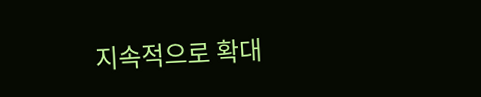지속적으로 확대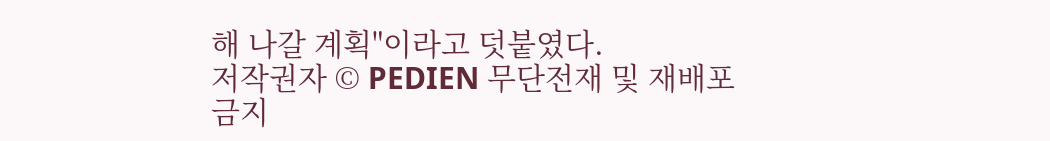해 나갈 계획"이라고 덧붙였다.
저작권자 © PEDIEN 무단전재 및 재배포 금지